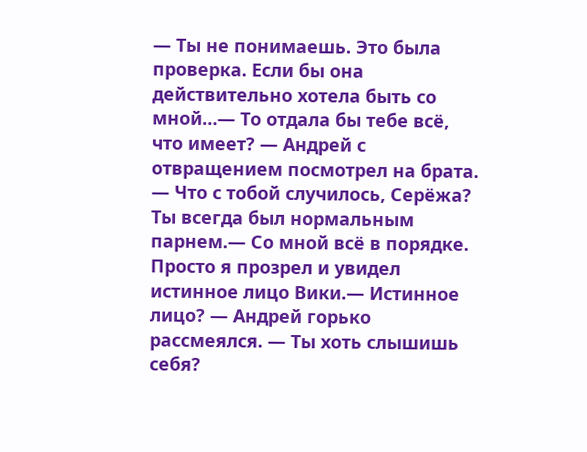— Ты не понимаешь. Это была проверка. Если бы она действительно хотела быть со мной…— То отдала бы тебе всё, что имеет? — Андрей с отвращением посмотрел на брата. — Что с тобой случилось, Серёжа? Ты всегда был нормальным парнем.— Со мной всё в порядке. Просто я прозрел и увидел истинное лицо Вики.— Истинное лицо? — Андрей горько рассмеялся. — Ты хоть слышишь себя?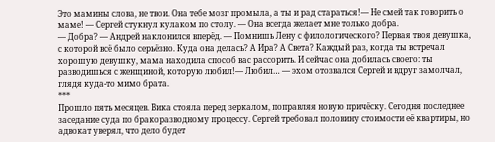Это мамины слова, не твои. Она тебе мозг промыла, а ты и рад стараться!— Не смей так говорить о маме! — Сергей стукнул кулаком по столу. — Она всегда желает мне только добра.
— Добра? — Андрей наклонился вперёд. — Помнишь Лену с филологического? Первая твоя девушка, с которой всё было серьёзно. Куда она делась? А Ира? А Света? Каждый раз, когда ты встречал хорошую девушку, мама находила способ вас рассорить. И сейчас она добилась своего: ты разводишься с женщиной, которую любил!— Любил… — эхом отозвался Сергей и вдруг замолчал, глядя куда-то мимо брата.
***
Прошло пять месяцев. Вика стояла перед зеркалом, поправляя новую причёску. Сегодня последнее заседание суда по бракоразводному процессу. Сергей требовал половину стоимости её квартиры, но адвокат уверял, что дело будет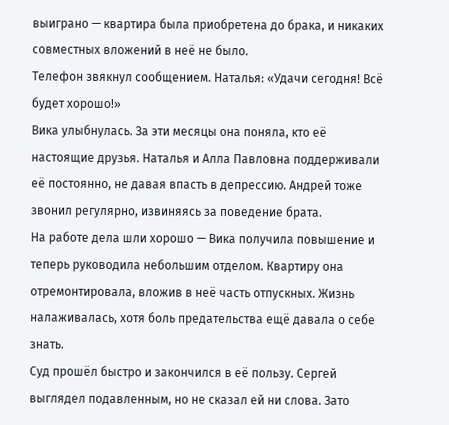выиграно — квартира была приобретена до брака, и никаких совместных вложений в неё не было.
Телефон звякнул сообщением. Наталья: «Удачи сегодня! Всё будет хорошо!»
Вика улыбнулась. За эти месяцы она поняла, кто её настоящие друзья. Наталья и Алла Павловна поддерживали её постоянно, не давая впасть в депрессию. Андрей тоже звонил регулярно, извиняясь за поведение брата.
На работе дела шли хорошо — Вика получила повышение и теперь руководила небольшим отделом. Квартиру она отремонтировала, вложив в неё часть отпускных. Жизнь налаживалась, хотя боль предательства ещё давала о себе знать.
Суд прошёл быстро и закончился в её пользу. Сергей выглядел подавленным, но не сказал ей ни слова. Зато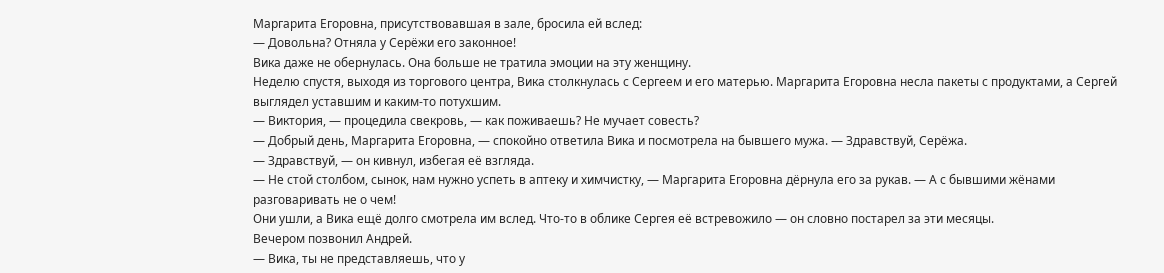Маргарита Егоровна, присутствовавшая в зале, бросила ей вслед:
— Довольна? Отняла у Серёжи его законное!
Вика даже не обернулась. Она больше не тратила эмоции на эту женщину.
Неделю спустя, выходя из торгового центра, Вика столкнулась с Сергеем и его матерью. Маргарита Егоровна несла пакеты с продуктами, а Сергей выглядел уставшим и каким-то потухшим.
— Виктория, — процедила свекровь, — как поживаешь? Не мучает совесть?
— Добрый день, Маргарита Егоровна, — спокойно ответила Вика и посмотрела на бывшего мужа. — Здравствуй, Серёжа.
— Здравствуй, — он кивнул, избегая её взгляда.
— Не стой столбом, сынок, нам нужно успеть в аптеку и химчистку, — Маргарита Егоровна дёрнула его за рукав. — А с бывшими жёнами разговаривать не о чем!
Они ушли, а Вика ещё долго смотрела им вслед. Что-то в облике Сергея её встревожило — он словно постарел за эти месяцы.
Вечером позвонил Андрей.
— Вика, ты не представляешь, что у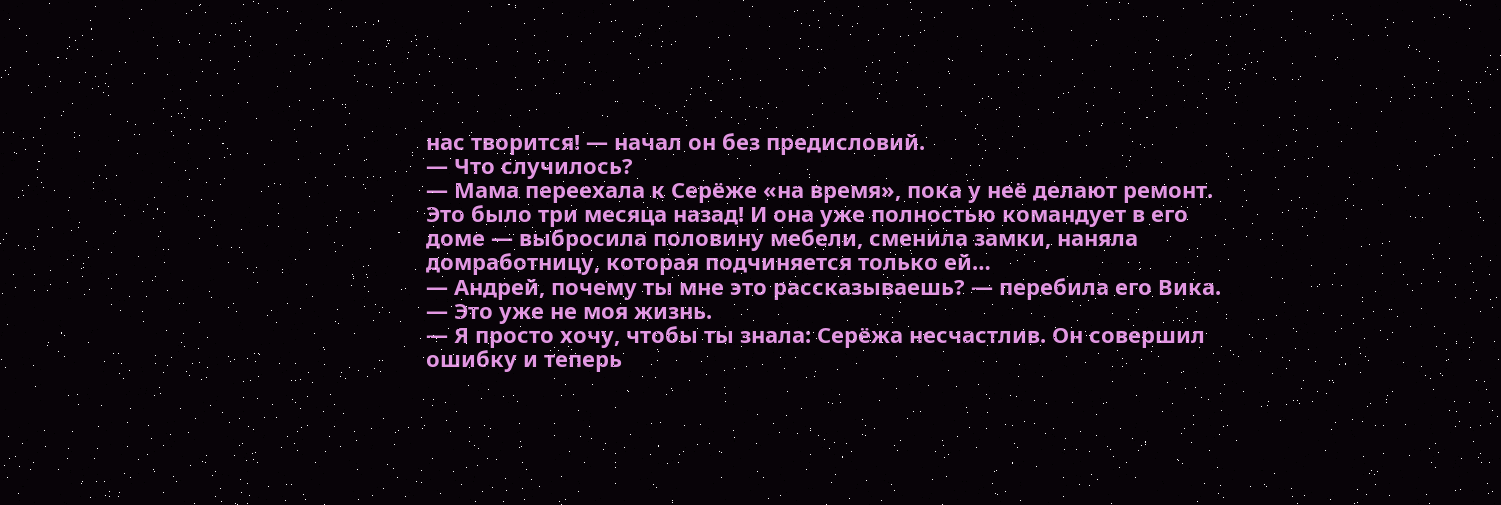нас творится! — начал он без предисловий.
— Что случилось?
— Мама переехала к Серёже «на время», пока у неё делают ремонт. Это было три месяца назад! И она уже полностью командует в его доме — выбросила половину мебели, сменила замки, наняла домработницу, которая подчиняется только ей…
— Андрей, почему ты мне это рассказываешь? — перебила его Вика. — Это уже не моя жизнь.
— Я просто хочу, чтобы ты знала: Серёжа несчастлив. Он совершил ошибку и теперь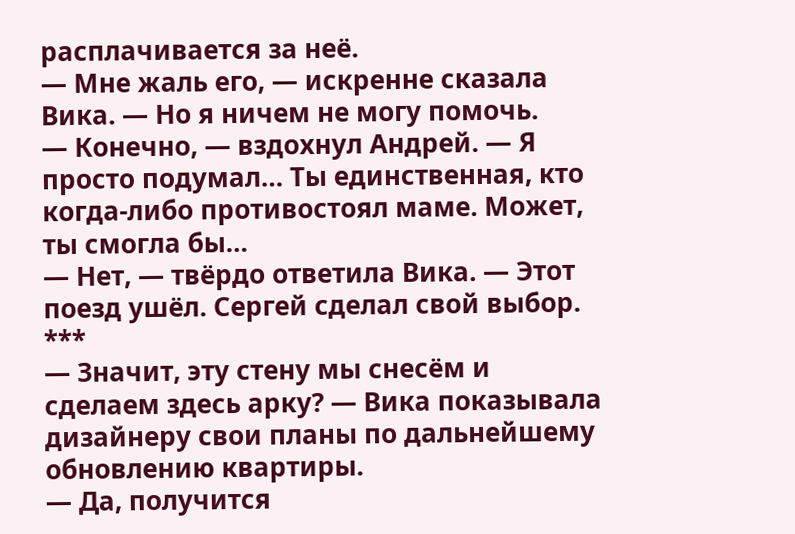расплачивается за неё.
— Мне жаль его, — искренне сказала Вика. — Но я ничем не могу помочь.
— Конечно, — вздохнул Андрей. — Я просто подумал… Ты единственная, кто когда-либо противостоял маме. Может, ты смогла бы…
— Нет, — твёрдо ответила Вика. — Этот поезд ушёл. Сергей сделал свой выбор.
***
— Значит, эту стену мы снесём и сделаем здесь арку? — Вика показывала дизайнеру свои планы по дальнейшему обновлению квартиры.
— Да, получится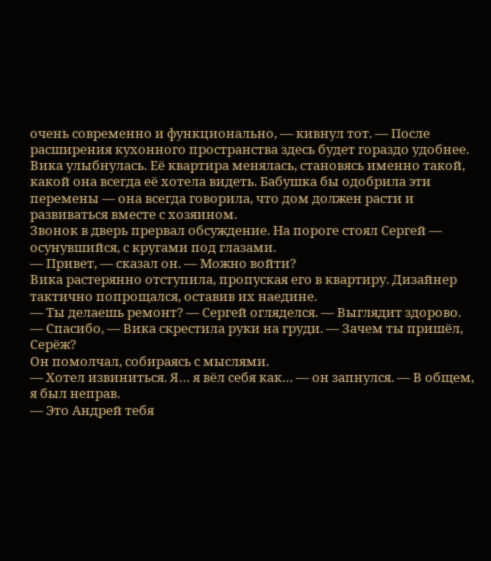очень современно и функционально, — кивнул тот. — После расширения кухонного пространства здесь будет гораздо удобнее.
Вика улыбнулась. Её квартира менялась, становясь именно такой, какой она всегда её хотела видеть. Бабушка бы одобрила эти перемены — она всегда говорила, что дом должен расти и развиваться вместе с хозяином.
Звонок в дверь прервал обсуждение. На пороге стоял Сергей — осунувшийся, с кругами под глазами.
— Привет, — сказал он. — Можно войти?
Вика растерянно отступила, пропуская его в квартиру. Дизайнер тактично попрощался, оставив их наедине.
— Ты делаешь ремонт? — Сергей огляделся. — Выглядит здорово.
— Спасибо, — Вика скрестила руки на груди. — Зачем ты пришёл, Серёж?
Он помолчал, собираясь с мыслями.
— Хотел извиниться. Я… я вёл себя как… — он запнулся. — В общем, я был неправ.
— Это Андрей тебя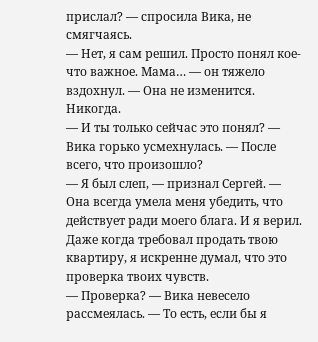прислал? — спросила Вика, не смягчаясь.
— Нет, я сам решил. Просто понял кое-что важное. Мама… — он тяжело вздохнул. — Она не изменится. Никогда.
— И ты только сейчас это понял? — Вика горько усмехнулась. — После всего, что произошло?
— Я был слеп, — признал Сергей. — Она всегда умела меня убедить, что действует ради моего блага. И я верил. Даже когда требовал продать твою квартиру, я искренне думал, что это проверка твоих чувств.
— Проверка? — Вика невесело рассмеялась. — То есть, если бы я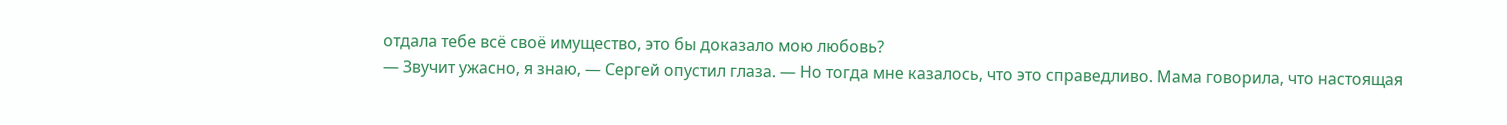отдала тебе всё своё имущество, это бы доказало мою любовь?
— Звучит ужасно, я знаю, — Сергей опустил глаза. — Но тогда мне казалось, что это справедливо. Мама говорила, что настоящая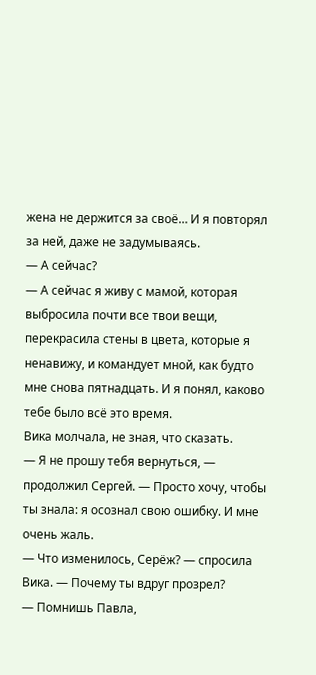жена не держится за своё… И я повторял за ней, даже не задумываясь.
— А сейчас?
— А сейчас я живу с мамой, которая выбросила почти все твои вещи, перекрасила стены в цвета, которые я ненавижу, и командует мной, как будто мне снова пятнадцать. И я понял, каково тебе было всё это время.
Вика молчала, не зная, что сказать.
— Я не прошу тебя вернуться, — продолжил Сергей. — Просто хочу, чтобы ты знала: я осознал свою ошибку. И мне очень жаль.
— Что изменилось, Серёж? — спросила Вика. — Почему ты вдруг прозрел?
— Помнишь Павла,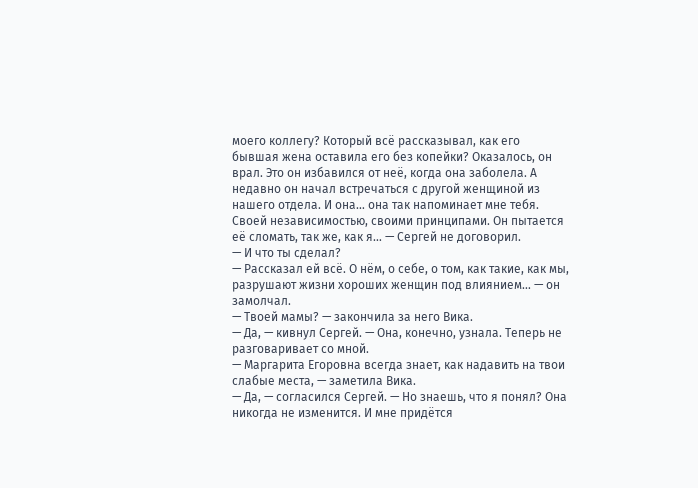моего коллегу? Который всё рассказывал, как его бывшая жена оставила его без копейки? Оказалось, он врал. Это он избавился от неё, когда она заболела. А недавно он начал встречаться с другой женщиной из нашего отдела. И она… она так напоминает мне тебя. Своей независимостью, своими принципами. Он пытается её сломать, так же, как я… — Сергей не договорил.
— И что ты сделал?
— Рассказал ей всё. О нём, о себе, о том, как такие, как мы, разрушают жизни хороших женщин под влиянием… — он замолчал.
— Твоей мамы? — закончила за него Вика.
— Да, — кивнул Сергей. — Она, конечно, узнала. Теперь не разговаривает со мной.
— Маргарита Егоровна всегда знает, как надавить на твои слабые места, — заметила Вика.
— Да, — согласился Сергей. — Но знаешь, что я понял? Она никогда не изменится. И мне придётся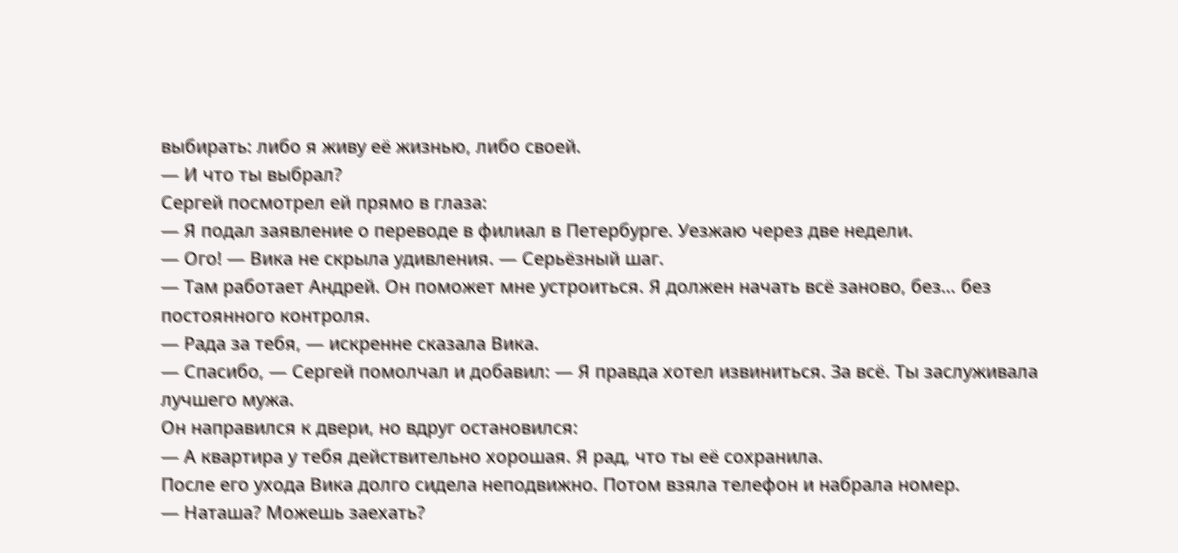выбирать: либо я живу её жизнью, либо своей.
— И что ты выбрал?
Сергей посмотрел ей прямо в глаза:
— Я подал заявление о переводе в филиал в Петербурге. Уезжаю через две недели.
— Ого! — Вика не скрыла удивления. — Серьёзный шаг.
— Там работает Андрей. Он поможет мне устроиться. Я должен начать всё заново, без… без постоянного контроля.
— Рада за тебя, — искренне сказала Вика.
— Спасибо, — Сергей помолчал и добавил: — Я правда хотел извиниться. За всё. Ты заслуживала лучшего мужа.
Он направился к двери, но вдруг остановился:
— А квартира у тебя действительно хорошая. Я рад, что ты её сохранила.
После его ухода Вика долго сидела неподвижно. Потом взяла телефон и набрала номер.
— Наташа? Можешь заехать?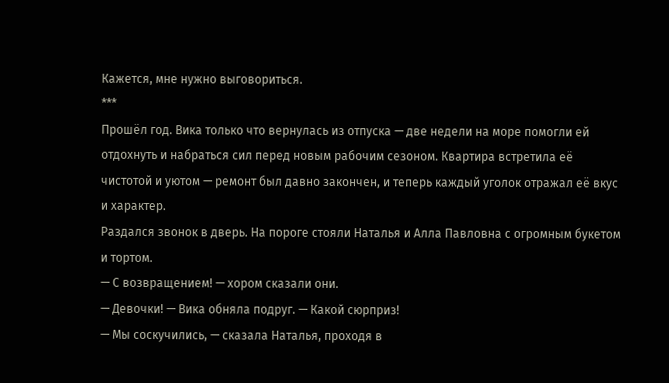Кажется, мне нужно выговориться.
***
Прошёл год. Вика только что вернулась из отпуска — две недели на море помогли ей отдохнуть и набраться сил перед новым рабочим сезоном. Квартира встретила её чистотой и уютом — ремонт был давно закончен, и теперь каждый уголок отражал её вкус и характер.
Раздался звонок в дверь. На пороге стояли Наталья и Алла Павловна с огромным букетом и тортом.
— С возвращением! — хором сказали они.
— Девочки! — Вика обняла подруг. — Какой сюрприз!
— Мы соскучились, — сказала Наталья, проходя в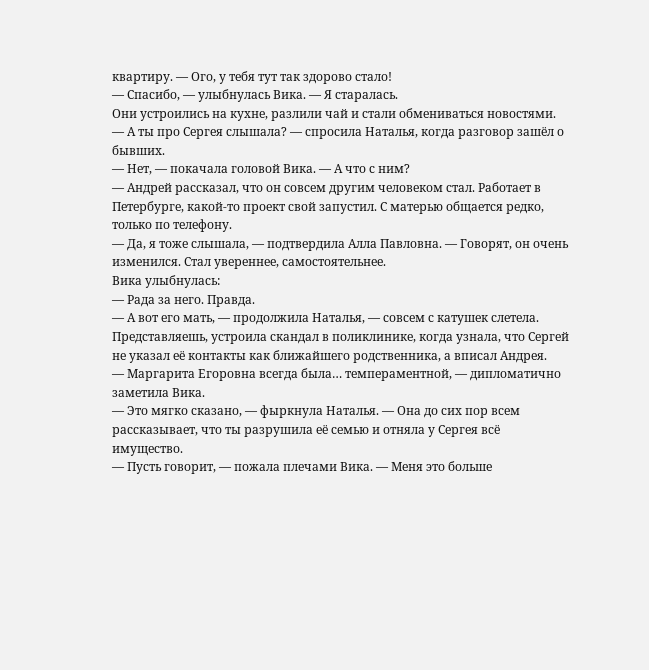квартиру. — Ого, у тебя тут так здорово стало!
— Спасибо, — улыбнулась Вика. — Я старалась.
Они устроились на кухне, разлили чай и стали обмениваться новостями.
— А ты про Сергея слышала? — спросила Наталья, когда разговор зашёл о бывших.
— Нет, — покачала головой Вика. — А что с ним?
— Андрей рассказал, что он совсем другим человеком стал. Работает в Петербурге, какой-то проект свой запустил. С матерью общается редко, только по телефону.
— Да, я тоже слышала, — подтвердила Алла Павловна. — Говорят, он очень изменился. Стал увереннее, самостоятельнее.
Вика улыбнулась:
— Рада за него. Правда.
— А вот его мать, — продолжила Наталья, — совсем с катушек слетела. Представляешь, устроила скандал в поликлинике, когда узнала, что Сергей не указал её контакты как ближайшего родственника, а вписал Андрея.
— Маргарита Егоровна всегда была… темпераментной, — дипломатично заметила Вика.
— Это мягко сказано, — фыркнула Наталья. — Она до сих пор всем рассказывает, что ты разрушила её семью и отняла у Сергея всё имущество.
— Пусть говорит, — пожала плечами Вика. — Меня это больше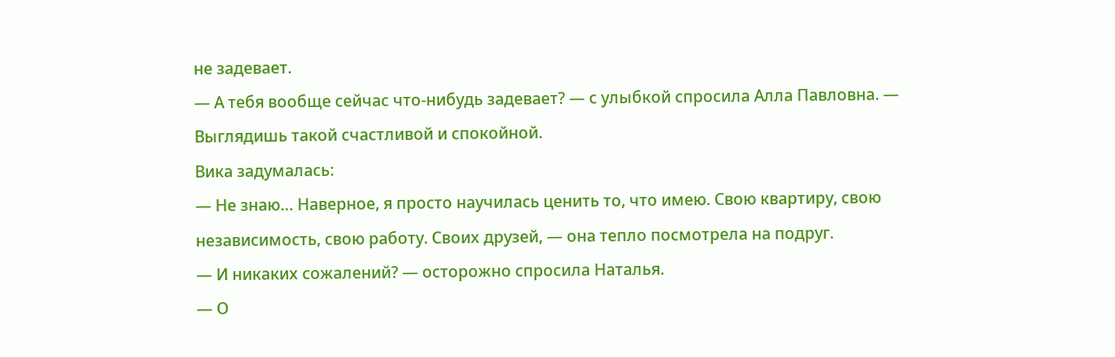не задевает.
— А тебя вообще сейчас что-нибудь задевает? — с улыбкой спросила Алла Павловна. — Выглядишь такой счастливой и спокойной.
Вика задумалась:
— Не знаю… Наверное, я просто научилась ценить то, что имею. Свою квартиру, свою независимость, свою работу. Своих друзей, — она тепло посмотрела на подруг.
— И никаких сожалений? — осторожно спросила Наталья.
— О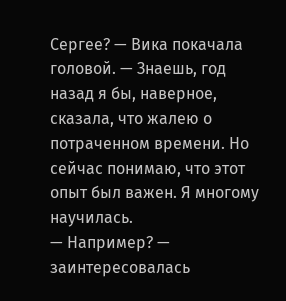Сергее? — Вика покачала головой. — Знаешь, год назад я бы, наверное, сказала, что жалею о потраченном времени. Но сейчас понимаю, что этот опыт был важен. Я многому научилась.
— Например? — заинтересовалась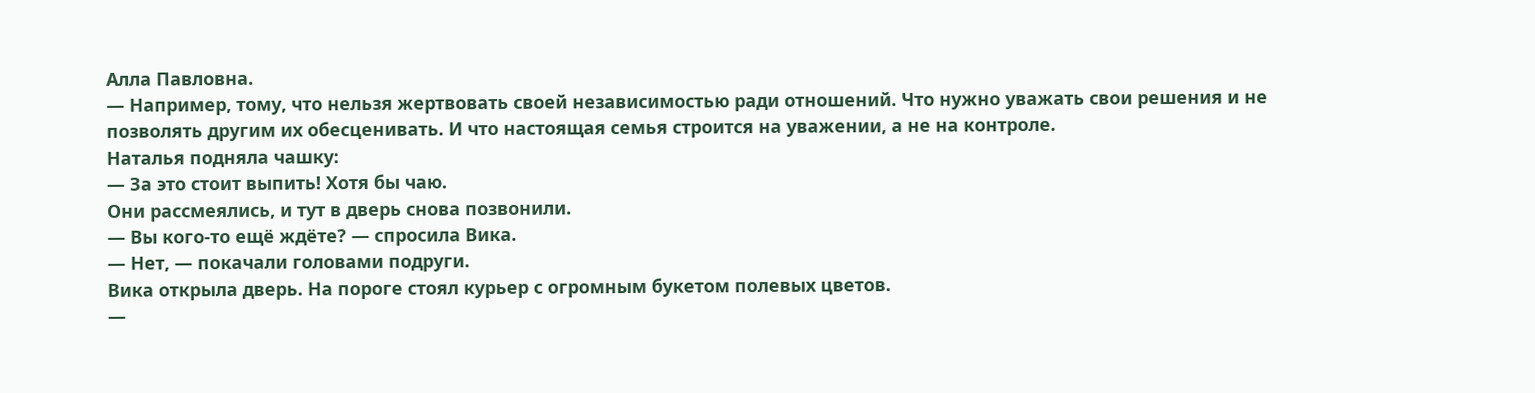Алла Павловна.
— Например, тому, что нельзя жертвовать своей независимостью ради отношений. Что нужно уважать свои решения и не позволять другим их обесценивать. И что настоящая семья строится на уважении, а не на контроле.
Наталья подняла чашку:
— За это стоит выпить! Хотя бы чаю.
Они рассмеялись, и тут в дверь снова позвонили.
— Вы кого-то ещё ждёте? — спросила Вика.
— Нет, — покачали головами подруги.
Вика открыла дверь. На пороге стоял курьер с огромным букетом полевых цветов.
—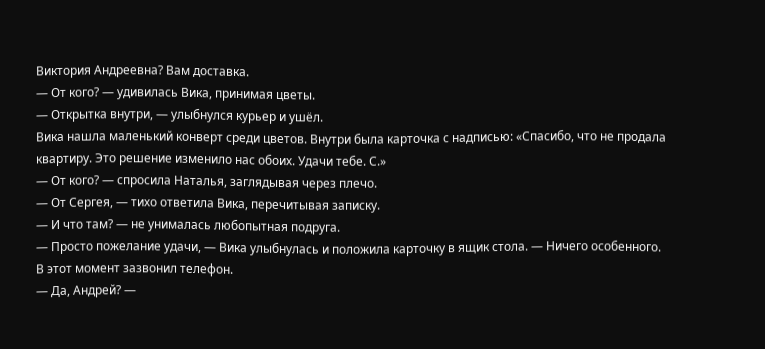Виктория Андреевна? Вам доставка.
— От кого? — удивилась Вика, принимая цветы.
— Открытка внутри, — улыбнулся курьер и ушёл.
Вика нашла маленький конверт среди цветов. Внутри была карточка с надписью: «Спасибо, что не продала квартиру. Это решение изменило нас обоих. Удачи тебе. С.»
— От кого? — спросила Наталья, заглядывая через плечо.
— От Сергея, — тихо ответила Вика, перечитывая записку.
— И что там? — не унималась любопытная подруга.
— Просто пожелание удачи, — Вика улыбнулась и положила карточку в ящик стола. — Ничего особенного.
В этот момент зазвонил телефон.
— Да, Андрей? —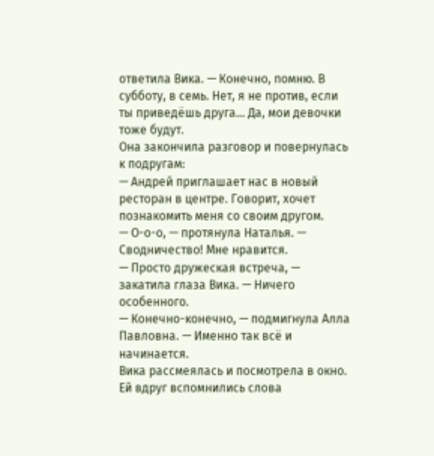ответила Вика. — Конечно, помню. В субботу, в семь. Нет, я не против, если ты приведёшь друга… Да, мои девочки тоже будут.
Она закончила разговор и повернулась к подругам:
— Андрей приглашает нас в новый ресторан в центре. Говорит, хочет познакомить меня со своим другом.
— О-о-о, — протянула Наталья. — Сводничество! Мне нравится.
— Просто дружеская встреча, — закатила глаза Вика. — Ничего особенного.
— Конечно-конечно, — подмигнула Алла Павловна. — Именно так всё и начинается.
Вика рассмеялась и посмотрела в окно. Ей вдруг вспомнились слова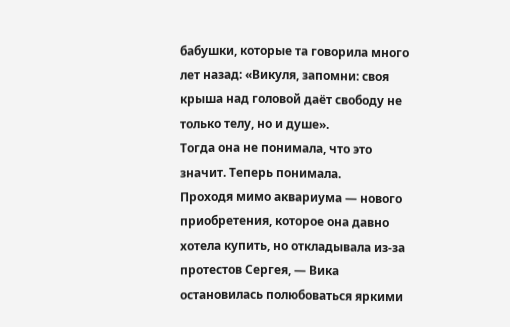бабушки, которые та говорила много лет назад: «Викуля, запомни: своя крыша над головой даёт свободу не только телу, но и душе».
Тогда она не понимала, что это значит. Теперь понимала.
Проходя мимо аквариума — нового приобретения, которое она давно хотела купить, но откладывала из-за протестов Сергея, — Вика остановилась полюбоваться яркими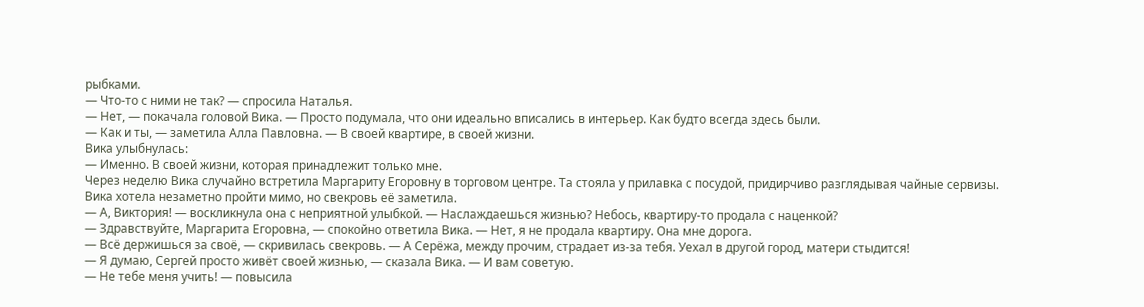рыбками.
— Что-то с ними не так? — спросила Наталья.
— Нет, — покачала головой Вика. — Просто подумала, что они идеально вписались в интерьер. Как будто всегда здесь были.
— Как и ты, — заметила Алла Павловна. — В своей квартире, в своей жизни.
Вика улыбнулась:
— Именно. В своей жизни, которая принадлежит только мне.
Через неделю Вика случайно встретила Маргариту Егоровну в торговом центре. Та стояла у прилавка с посудой, придирчиво разглядывая чайные сервизы.
Вика хотела незаметно пройти мимо, но свекровь её заметила.
— А, Виктория! — воскликнула она с неприятной улыбкой. — Наслаждаешься жизнью? Небось, квартиру-то продала с наценкой?
— Здравствуйте, Маргарита Егоровна, — спокойно ответила Вика. — Нет, я не продала квартиру. Она мне дорога.
— Всё держишься за своё, — скривилась свекровь. — А Серёжа, между прочим, страдает из-за тебя. Уехал в другой город, матери стыдится!
— Я думаю, Сергей просто живёт своей жизнью, — сказала Вика. — И вам советую.
— Не тебе меня учить! — повысила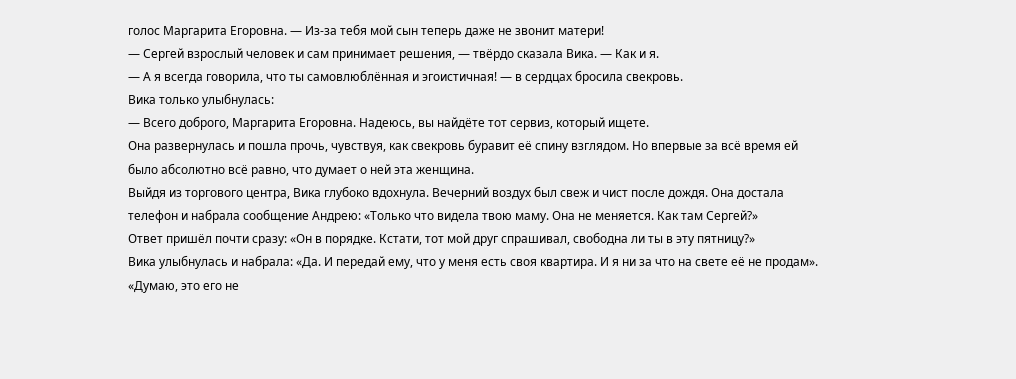голос Маргарита Егоровна. — Из-за тебя мой сын теперь даже не звонит матери!
— Сергей взрослый человек и сам принимает решения, — твёрдо сказала Вика. — Как и я.
— А я всегда говорила, что ты самовлюблённая и эгоистичная! — в сердцах бросила свекровь.
Вика только улыбнулась:
— Всего доброго, Маргарита Егоровна. Надеюсь, вы найдёте тот сервиз, который ищете.
Она развернулась и пошла прочь, чувствуя, как свекровь буравит её спину взглядом. Но впервые за всё время ей было абсолютно всё равно, что думает о ней эта женщина.
Выйдя из торгового центра, Вика глубоко вдохнула. Вечерний воздух был свеж и чист после дождя. Она достала телефон и набрала сообщение Андрею: «Только что видела твою маму. Она не меняется. Как там Сергей?»
Ответ пришёл почти сразу: «Он в порядке. Кстати, тот мой друг спрашивал, свободна ли ты в эту пятницу?»
Вика улыбнулась и набрала: «Да. И передай ему, что у меня есть своя квартира. И я ни за что на свете её не продам».
«Думаю, это его не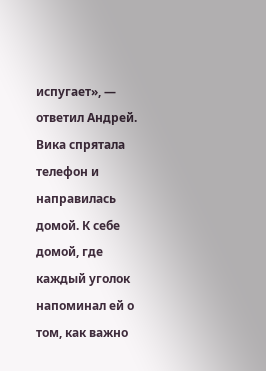испугает», — ответил Андрей.
Вика спрятала телефон и направилась домой. К себе домой, где каждый уголок напоминал ей о том, как важно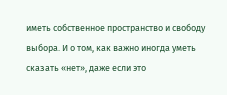иметь собственное пространство и свободу выбора. И о том, как важно иногда уметь сказать «нет», даже если это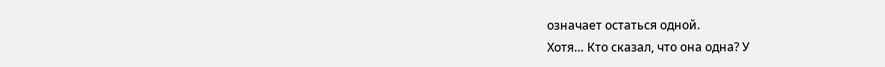означает остаться одной.
Хотя… Кто сказал, что она одна? У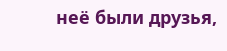неё были друзья,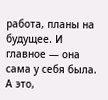работа, планы на будущее. И главное — она сама у себя была. А это,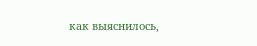как выяснилось,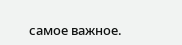самое важное.